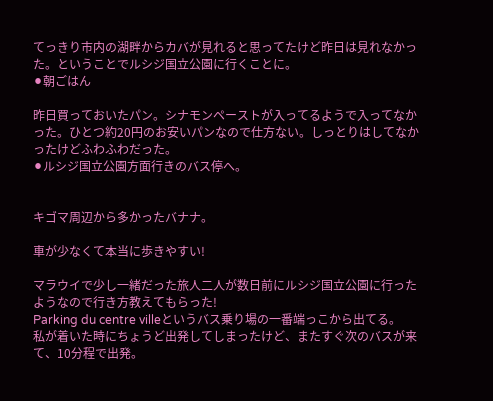てっきり市内の湖畔からカバが見れると思ってたけど昨日は見れなかった。ということでルシジ国立公園に行くことに。
⚫朝ごはん

昨日買っておいたパン。シナモンペーストが入ってるようで入ってなかった。ひとつ約20円のお安いパンなので仕方ない。しっとりはしてなかったけどふわふわだった。
⚫ルシジ国立公園方面行きのバス停へ。


キゴマ周辺から多かったバナナ。

車が少なくて本当に歩きやすい!

マラウイで少し一緒だった旅人二人が数日前にルシジ国立公園に行ったようなので行き方教えてもらった!
Parking du centre villeというバス乗り場の一番端っこから出てる。
私が着いた時にちょうど出発してしまったけど、またすぐ次のバスが来て、10分程で出発。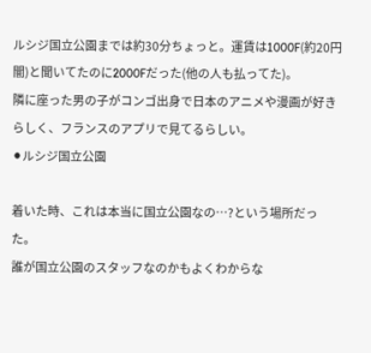ルシジ国立公園までは約30分ちょっと。運賃は1000F(約20円闇)と聞いてたのに2000Fだった(他の人も払ってた)。
隣に座った男の子がコンゴ出身で日本のアニメや漫画が好きらしく、フランスのアプリで見てるらしい。
⚫ルシジ国立公園

着いた時、これは本当に国立公園なの…?という場所だった。
誰が国立公園のスタッフなのかもよくわからな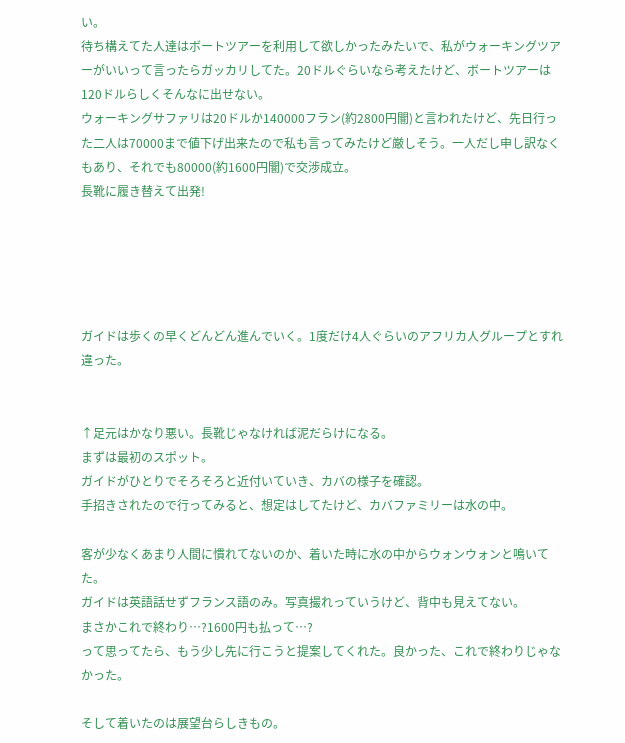い。
待ち構えてた人達はボートツアーを利用して欲しかったみたいで、私がウォーキングツアーがいいって言ったらガッカリしてた。20ドルぐらいなら考えたけど、ボートツアーは120ドルらしくそんなに出せない。
ウォーキングサファリは20ドルか140000フラン(約2800円闇)と言われたけど、先日行った二人は70000まで値下げ出来たので私も言ってみたけど厳しそう。一人だし申し訳なくもあり、それでも80000(約1600円闇)で交渉成立。
長靴に履き替えて出発!





ガイドは歩くの早くどんどん進んでいく。1度だけ4人ぐらいのアフリカ人グループとすれ違った。


↑足元はかなり悪い。長靴じゃなければ泥だらけになる。
まずは最初のスポット。
ガイドがひとりでそろそろと近付いていき、カバの様子を確認。
手招きされたので行ってみると、想定はしてたけど、カバファミリーは水の中。

客が少なくあまり人間に慣れてないのか、着いた時に水の中からウォンウォンと鳴いてた。
ガイドは英語話せずフランス語のみ。写真撮れっていうけど、背中も見えてない。
まさかこれで終わり…?1600円も払って…?
って思ってたら、もう少し先に行こうと提案してくれた。良かった、これで終わりじゃなかった。

そして着いたのは展望台らしきもの。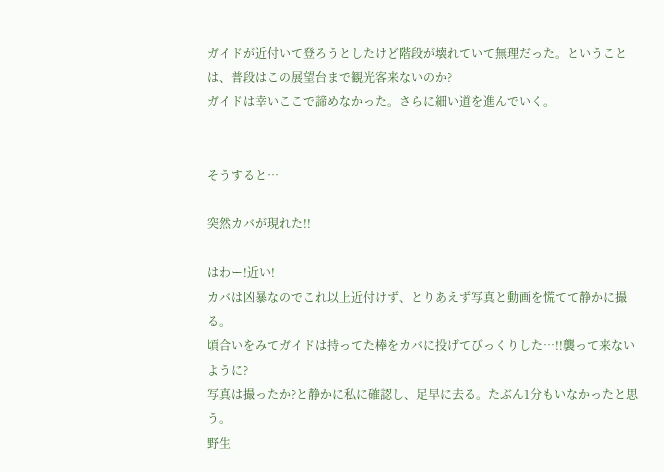ガイドが近付いて登ろうとしたけど階段が壊れていて無理だった。ということは、普段はこの展望台まで観光客来ないのか?
ガイドは幸いここで諦めなかった。さらに細い道を進んでいく。


そうすると…

突然カバが現れた!!

はわー!近い!
カバは凶暴なのでこれ以上近付けず、とりあえず写真と動画を慌てて静かに撮る。
頃合いをみてガイドは持ってた棒をカバに投げてびっくりした…!!襲って来ないように?
写真は撮ったか?と静かに私に確認し、足早に去る。たぶん1分もいなかったと思う。
野生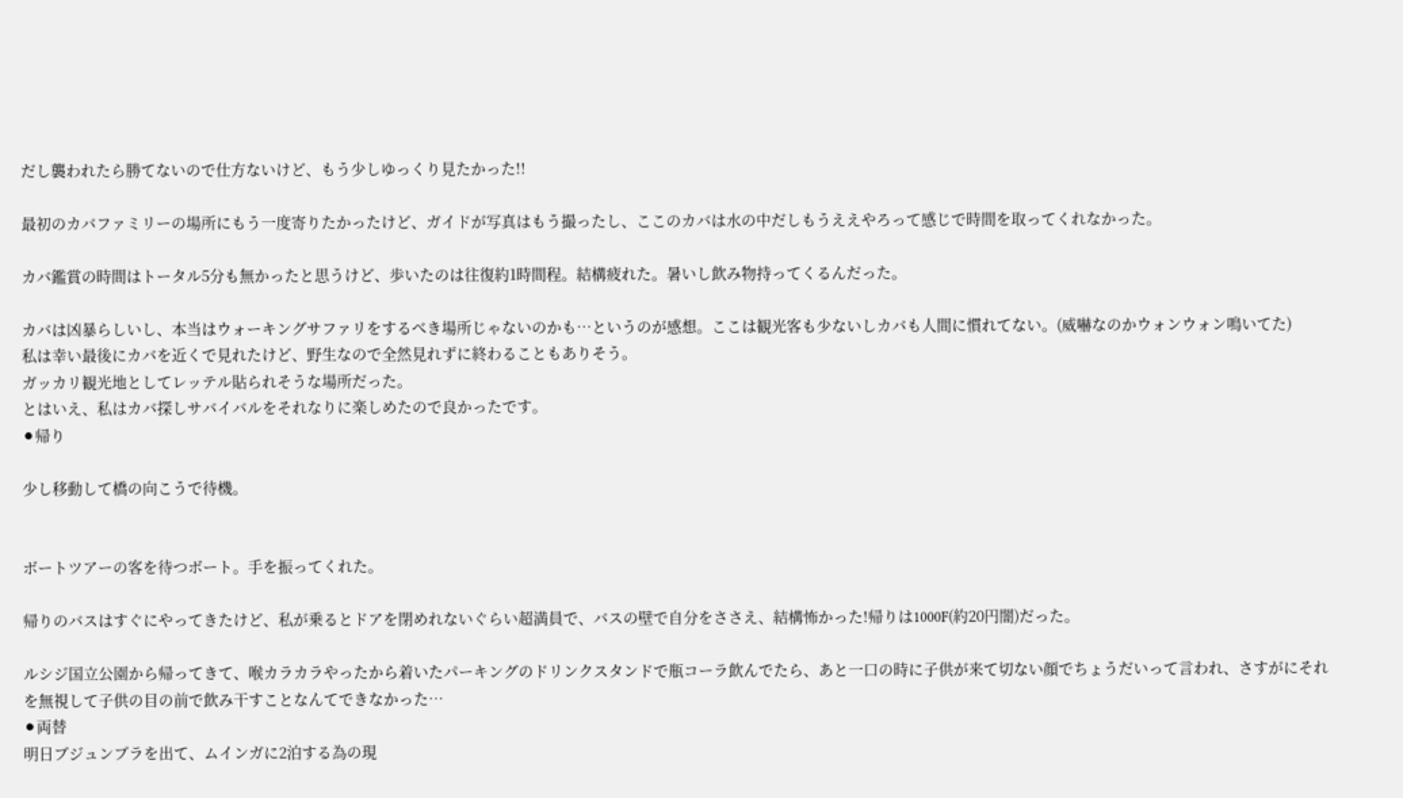だし襲われたら勝てないので仕方ないけど、もう少しゆっくり見たかった!!

最初のカバファミリーの場所にもう一度寄りたかったけど、ガイドが写真はもう撮ったし、ここのカバは水の中だしもうええやろって感じで時間を取ってくれなかった。

カバ鑑賞の時間はトータル5分も無かったと思うけど、歩いたのは往復約1時間程。結構疲れた。暑いし飲み物持ってくるんだった。

カバは凶暴らしいし、本当はウォーキングサファリをするべき場所じゃないのかも…というのが感想。ここは観光客も少ないしカバも人間に慣れてない。(威嚇なのかウォンウォン鳴いてた)
私は幸い最後にカバを近くで見れたけど、野生なので全然見れずに終わることもありそう。
ガッカリ観光地としてレッテル貼られそうな場所だった。
とはいえ、私はカバ探しサバイバルをそれなりに楽しめたので良かったです。
⚫帰り

少し移動して橋の向こうで待機。


ボートツアーの客を待つボート。手を振ってくれた。

帰りのバスはすぐにやってきたけど、私が乗るとドアを閉めれないぐらい超満員で、バスの壁で自分をささえ、結構怖かった!帰りは1000F(約20円闇)だった。

ルシジ国立公園から帰ってきて、喉カラカラやったから着いたパーキングのドリンクスタンドで瓶コーラ飲んでたら、あと一口の時に子供が来て切ない顔でちょうだいって言われ、さすがにそれを無視して子供の目の前で飲み干すことなんてできなかった…
⚫両替
明日ブジュンブラを出て、ムインガに2泊する為の現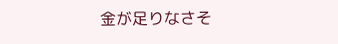金が足りなさそ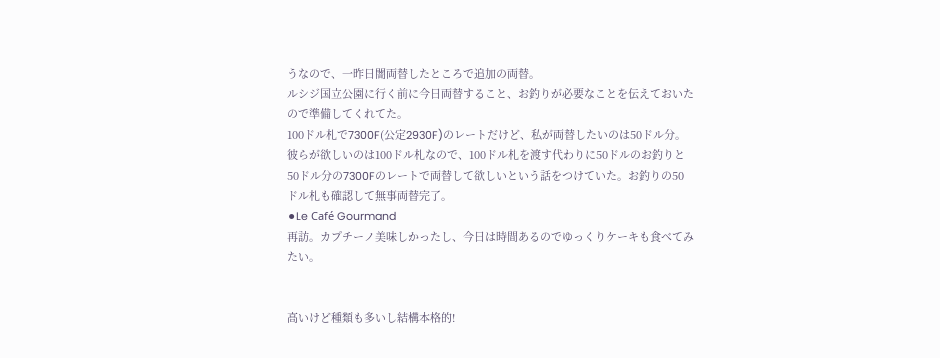うなので、一昨日闇両替したところで追加の両替。
ルシジ国立公園に行く前に今日両替すること、お釣りが必要なことを伝えておいたので準備してくれてた。
100ドル札で7300F(公定2930F)のレートだけど、私が両替したいのは50ドル分。
彼らが欲しいのは100ドル札なので、100ドル札を渡す代わりに50ドルのお釣りと50ドル分の7300Fのレートで両替して欲しいという話をつけていた。お釣りの50ドル札も確認して無事両替完了。
⚫Le Café Gourmand
再訪。カプチーノ美味しかったし、今日は時間あるのでゆっくりケーキも食べてみたい。


高いけど種類も多いし結構本格的!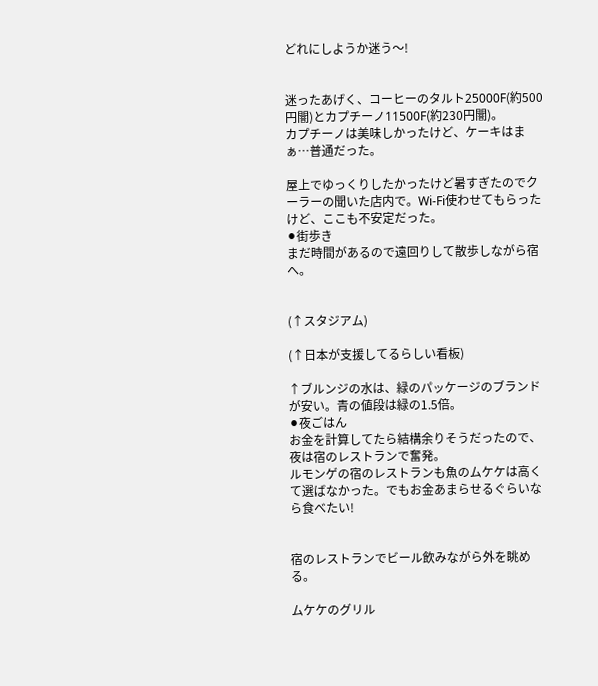どれにしようか迷う〜!


迷ったあげく、コーヒーのタルト25000F(約500円闇)とカプチーノ11500F(約230円闇)。
カプチーノは美味しかったけど、ケーキはまぁ…普通だった。

屋上でゆっくりしたかったけど暑すぎたのでクーラーの聞いた店内で。Wi-Fi使わせてもらったけど、ここも不安定だった。
⚫街歩き
まだ時間があるので遠回りして散歩しながら宿へ。


(↑スタジアム)

(↑日本が支援してるらしい看板)

↑ブルンジの水は、緑のパッケージのブランドが安い。青の値段は緑の1.5倍。
⚫夜ごはん
お金を計算してたら結構余りそうだったので、夜は宿のレストランで奮発。
ルモンゲの宿のレストランも魚のムケケは高くて選ばなかった。でもお金あまらせるぐらいなら食べたい!


宿のレストランでビール飲みながら外を眺める。

ムケケのグリル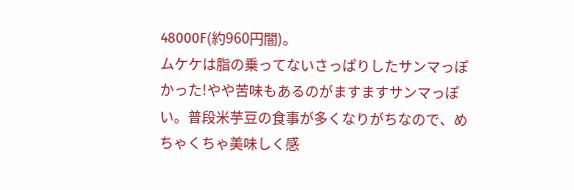48000F(約960円闇)。
ムケケは脂の乗ってないさっぱりしたサンマっぽかった!やや苦味もあるのがますますサンマっぽい。普段米芋豆の食事が多くなりがちなので、めちゃくちゃ美味しく感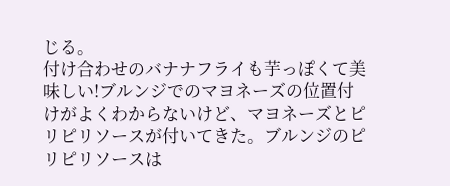じる。
付け合わせのバナナフライも芋っぽくて美味しい!ブルンジでのマヨネーズの位置付けがよくわからないけど、マヨネーズとピリピリソースが付いてきた。ブルンジのピリピリソースは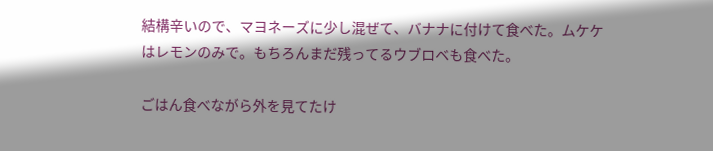結構辛いので、マヨネーズに少し混ぜて、バナナに付けて食べた。ムケケはレモンのみで。もちろんまだ残ってるウブロベも食べた。

ごはん食べながら外を見てたけ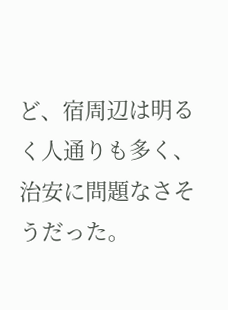ど、宿周辺は明るく人通りも多く、治安に問題なさそうだった。